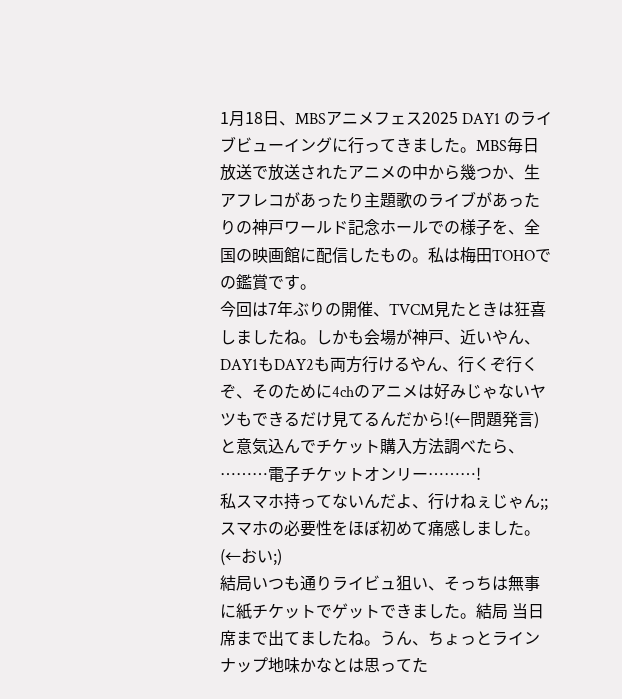1月18日、MBSアニメフェス2025 DAY1 のライブビューイングに行ってきました。MBS毎日放送で放送されたアニメの中から幾つか、生アフレコがあったり主題歌のライブがあったりの神戸ワールド記念ホールでの様子を、全国の映画館に配信したもの。私は梅田TOHOでの鑑賞です。
今回は7年ぶりの開催、TVCM見たときは狂喜しましたね。しかも会場が神戸、近いやん、DAY1もDAY2も両方行けるやん、行くぞ行くぞ、そのために4chのアニメは好みじゃないヤツもできるだけ見てるんだから!(←問題発言)と意気込んでチケット購入方法調べたら、
………電子チケットオンリー………!
私スマホ持ってないんだよ、行けねぇじゃん;; スマホの必要性をほぼ初めて痛感しました。(←おい;)
結局いつも通りライビュ狙い、そっちは無事に紙チケットでゲットできました。結局 当日席まで出てましたね。うん、ちょっとラインナップ地味かなとは思ってた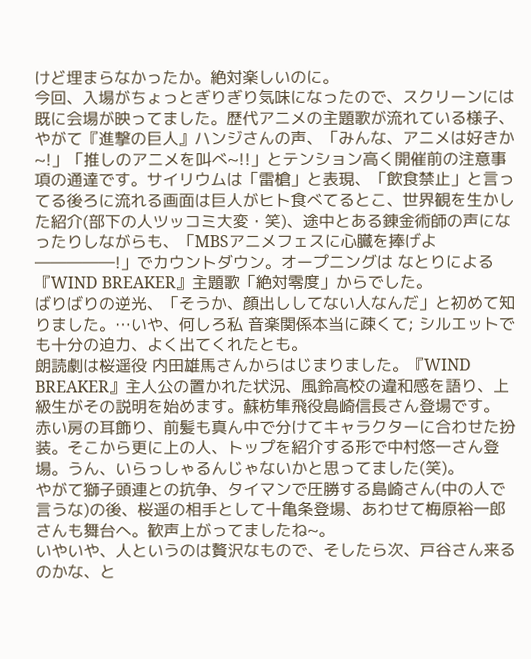けど埋まらなかったか。絶対楽しいのに。
今回、入場がちょっとぎりぎり気味になったので、スクリーンには既に会場が映ってました。歴代アニメの主題歌が流れている様子、やがて『進撃の巨人』ハンジさんの声、「みんな、アニメは好きか~!」「推しのアニメを叫べ~!!」とテンション高く開催前の注意事項の通達です。サイリウムは「雷槍」と表現、「飲食禁止」と言ってる後ろに流れる画面は巨人がヒト食べてるとこ、世界観を生かした紹介(部下の人ツッコミ大変・笑)、途中とある錬金術師の声になったりしながらも、「MBSアニメフェスに心臓を捧げよ―――――!」でカウントダウン。オープニングは なとりによる『WIND BREAKER』主題歌「絶対零度」からでした。
ばりばりの逆光、「そうか、顔出ししてない人なんだ」と初めて知りました。…いや、何しろ私 音楽関係本当に疎くて; シルエットでも十分の迫力、よく出てくれたとも。
朗読劇は桜遥役 内田雄馬さんからはじまりました。『WIND BREAKER』主人公の置かれた状況、風鈴高校の違和感を語り、上級生がその説明を始めます。蘇枋隼飛役島崎信長さん登場です。
赤い房の耳飾り、前髪も真ん中で分けてキャラクターに合わせた扮装。そこから更に上の人、トップを紹介する形で中村悠一さん登場。うん、いらっしゃるんじゃないかと思ってました(笑)。
やがて獅子頭連との抗争、タイマンで圧勝する島崎さん(中の人で言うな)の後、桜遥の相手として十亀条登場、あわせて梅原裕一郎さんも舞台へ。歓声上がってましたね~。
いやいや、人というのは贅沢なもので、そしたら次、戸谷さん来るのかな、と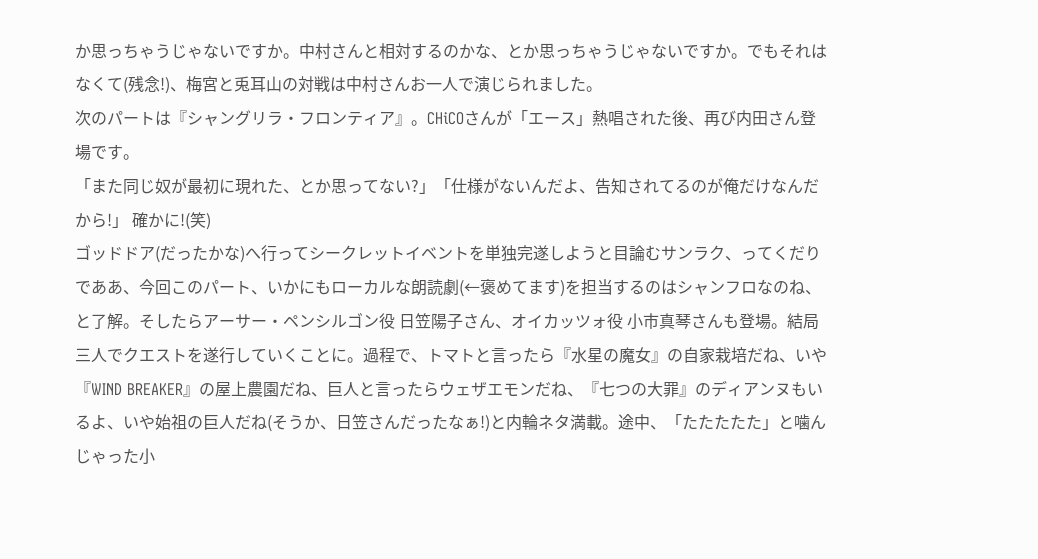か思っちゃうじゃないですか。中村さんと相対するのかな、とか思っちゃうじゃないですか。でもそれはなくて(残念!)、梅宮と兎耳山の対戦は中村さんお一人で演じられました。
次のパートは『シャングリラ・フロンティア』。CHiCOさんが「エース」熱唱された後、再び内田さん登場です。
「また同じ奴が最初に現れた、とか思ってない?」「仕様がないんだよ、告知されてるのが俺だけなんだから!」 確かに!(笑)
ゴッドドア(だったかな)へ行ってシークレットイベントを単独完遂しようと目論むサンラク、ってくだりでああ、今回このパート、いかにもローカルな朗読劇(←褒めてます)を担当するのはシャンフロなのね、と了解。そしたらアーサー・ペンシルゴン役 日笠陽子さん、オイカッツォ役 小市真琴さんも登場。結局三人でクエストを遂行していくことに。過程で、トマトと言ったら『水星の魔女』の自家栽培だね、いや『WIND BREAKER』の屋上農園だね、巨人と言ったらウェザエモンだね、『七つの大罪』のディアンヌもいるよ、いや始祖の巨人だね(そうか、日笠さんだったなぁ!)と内輪ネタ満載。途中、「たたたたた」と噛んじゃった小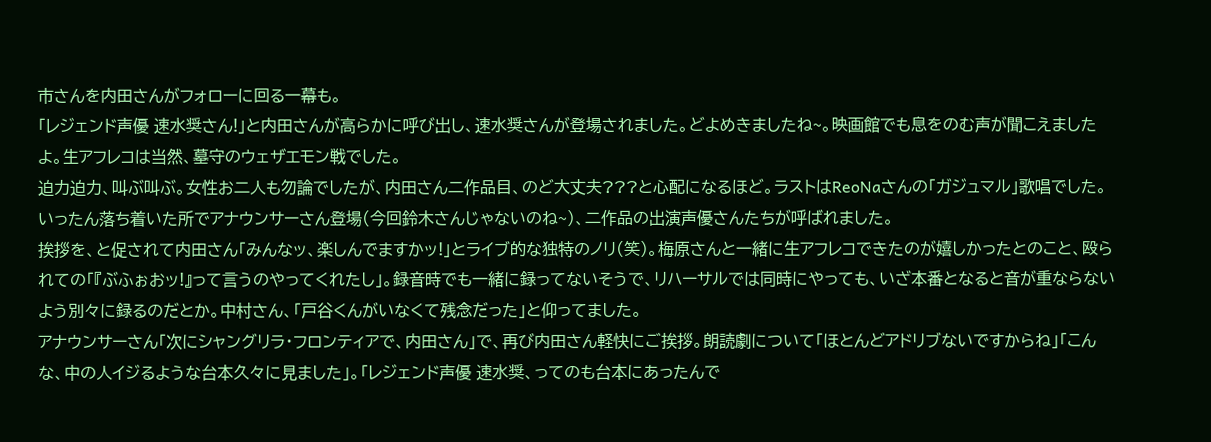市さんを内田さんがフォローに回る一幕も。
「レジェンド声優 速水奨さん!」と内田さんが高らかに呼び出し、速水奨さんが登場されました。どよめきましたね~。映画館でも息をのむ声が聞こえましたよ。生アフレコは当然、墓守のウェザエモン戦でした。
迫力迫力、叫ぶ叫ぶ。女性お二人も勿論でしたが、内田さん二作品目、のど大丈夫???と心配になるほど。ラストはReoNaさんの「ガジュマル」歌唱でした。
いったん落ち着いた所でアナウンサーさん登場(今回鈴木さんじゃないのね~)、二作品の出演声優さんたちが呼ばれました。
挨拶を、と促されて内田さん「みんなッ、楽しんでますかッ!」とライブ的な独特のノリ(笑)。梅原さんと一緒に生アフレコできたのが嬉しかったとのこと、殴られての「『ぶふぉおッ!』って言うのやってくれたし」。録音時でも一緒に録ってないそうで、リハーサルでは同時にやっても、いざ本番となると音が重ならないよう別々に録るのだとか。中村さん、「戸谷くんがいなくて残念だった」と仰ってました。
アナウンサーさん「次にシャングリラ・フロンティアで、内田さん」で、再び内田さん軽快にご挨拶。朗読劇について「ほとんどアドリブないですからね」「こんな、中の人イジるような台本久々に見ました」。「レジェンド声優 速水奨、ってのも台本にあったんで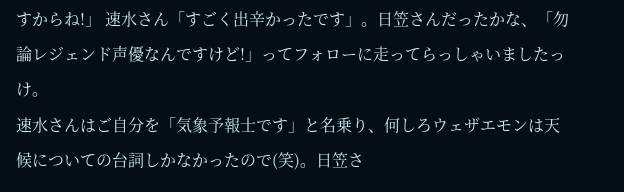すからね!」 速水さん「すごく出辛かったです」。日笠さんだったかな、「勿論レジェンド声優なんですけど!」ってフォローに走ってらっしゃいましたっけ。
速水さんはご自分を「気象予報士です」と名乗り、何しろウェザエモンは天候についての台詞しかなかったので(笑)。日笠さ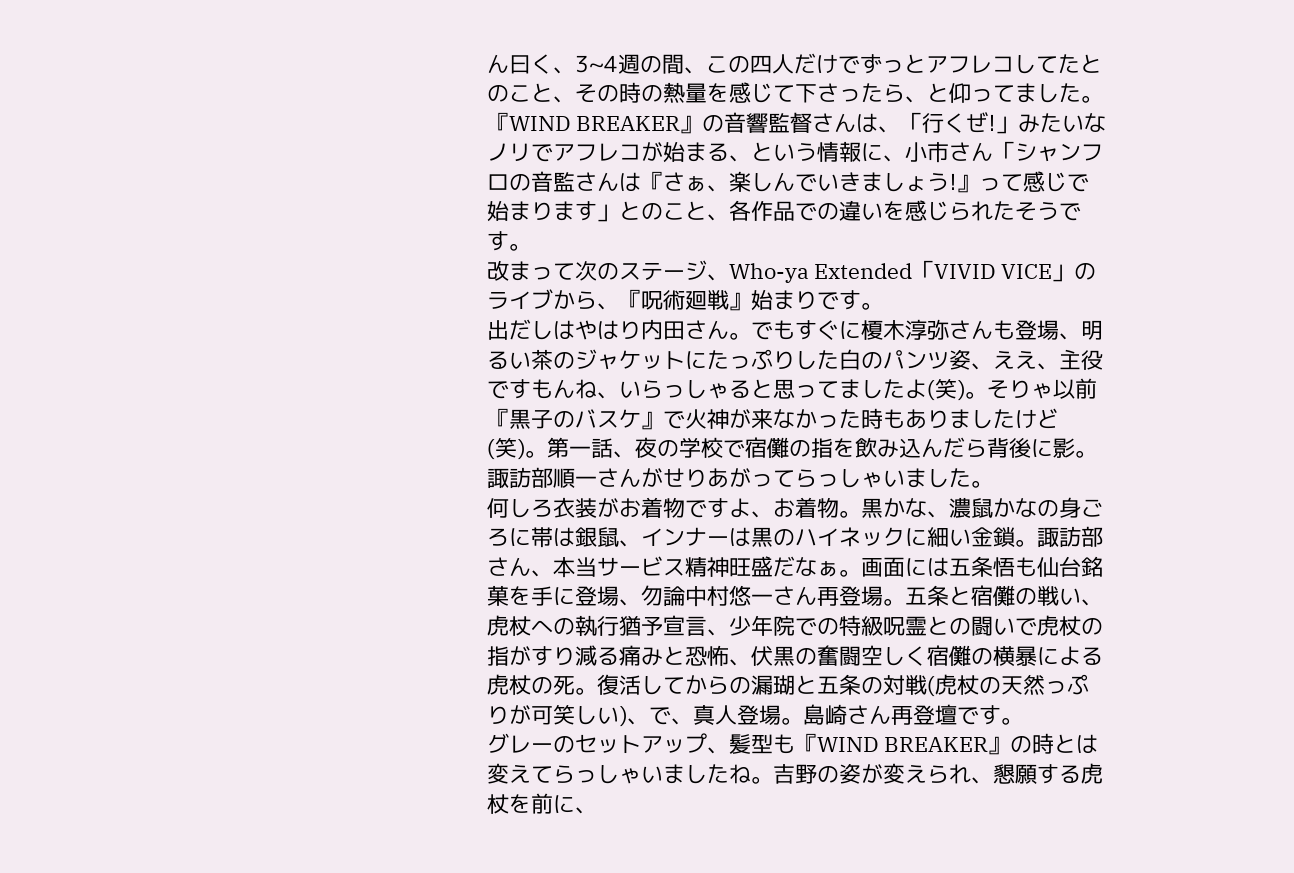ん曰く、3~4週の間、この四人だけでずっとアフレコしてたとのこと、その時の熱量を感じて下さったら、と仰ってました。
『WIND BREAKER』の音響監督さんは、「行くぜ!」みたいなノリでアフレコが始まる、という情報に、小市さん「シャンフロの音監さんは『さぁ、楽しんでいきましょう!』って感じで始まります」とのこと、各作品での違いを感じられたそうです。
改まって次のステージ、Who-ya Extended「VIVID VICE」のライブから、『呪術廻戦』始まりです。
出だしはやはり内田さん。でもすぐに榎木淳弥さんも登場、明るい茶のジャケットにたっぷりした白のパンツ姿、ええ、主役ですもんね、いらっしゃると思ってましたよ(笑)。そりゃ以前『黒子のバスケ』で火神が来なかった時もありましたけど(笑)。第一話、夜の学校で宿儺の指を飲み込んだら背後に影。諏訪部順一さんがせりあがってらっしゃいました。
何しろ衣装がお着物ですよ、お着物。黒かな、濃鼠かなの身ごろに帯は銀鼠、インナーは黒のハイネックに細い金鎖。諏訪部さん、本当サービス精神旺盛だなぁ。画面には五条悟も仙台銘菓を手に登場、勿論中村悠一さん再登場。五条と宿儺の戦い、虎杖への執行猶予宣言、少年院での特級呪霊との闘いで虎杖の指がすり減る痛みと恐怖、伏黒の奮闘空しく宿儺の横暴による虎杖の死。復活してからの漏瑚と五条の対戦(虎杖の天然っぷりが可笑しい)、で、真人登場。島崎さん再登壇です。
グレーのセットアップ、髪型も『WIND BREAKER』の時とは変えてらっしゃいましたね。吉野の姿が変えられ、懇願する虎杖を前に、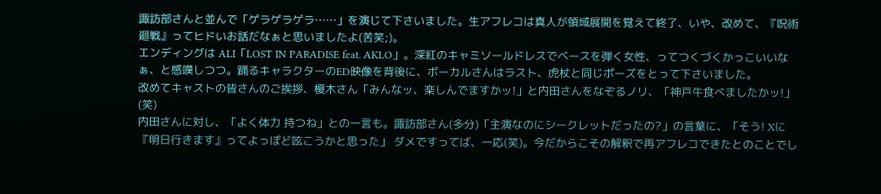諏訪部さんと並んで「ゲラゲラゲラ……」を演じて下さいました。生アフレコは真人が領域展開を覚えて終了、いや、改めて、『呪術廻戦』ってヒドいお話だなぁと思いましたよ(苦笑;)。
エンディングは ALI「LOST IN PARADISE feat. AKLO」。深紅のキャミソールドレスでベースを弾く女性、ってつくづくかっこいいなぁ、と感嘆しつつ。踊るキャラクターのED映像を背後に、ボーカルさんはラスト、虎杖と同じポーズをとって下さいました。
改めてキャストの皆さんのご挨拶、榎木さん「みんなッ、楽しんでますかッ!」と内田さんをなぞるノリ、「神戸牛食べましたかッ!」(笑)
内田さんに対し、「よく体力 持つね」との一言も。諏訪部さん(多分)「主演なのにシークレットだったの?」の言葉に、「そう! Xに『明日行きます』ってよっぽど呟こうかと思った」 ダメですってば、一応(笑)。今だからこその解釈で再アフレコできたとのことでし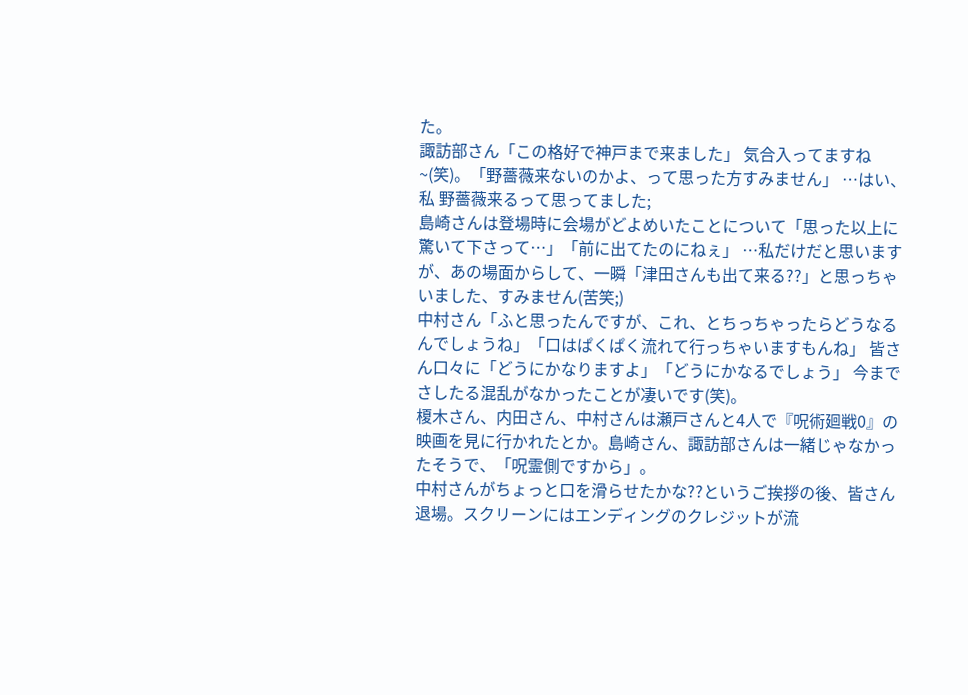た。
諏訪部さん「この格好で神戸まで来ました」 気合入ってますね~(笑)。「野薔薇来ないのかよ、って思った方すみません」 …はい、私 野薔薇来るって思ってました;
島崎さんは登場時に会場がどよめいたことについて「思った以上に驚いて下さって…」「前に出てたのにねぇ」 …私だけだと思いますが、あの場面からして、一瞬「津田さんも出て来る??」と思っちゃいました、すみません(苦笑;)
中村さん「ふと思ったんですが、これ、とちっちゃったらどうなるんでしょうね」「口はぱくぱく流れて行っちゃいますもんね」 皆さん口々に「どうにかなりますよ」「どうにかなるでしょう」 今までさしたる混乱がなかったことが凄いです(笑)。
榎木さん、内田さん、中村さんは瀬戸さんと4人で『呪術廻戦0』の映画を見に行かれたとか。島崎さん、諏訪部さんは一緒じゃなかったそうで、「呪霊側ですから」。
中村さんがちょっと口を滑らせたかな??というご挨拶の後、皆さん退場。スクリーンにはエンディングのクレジットが流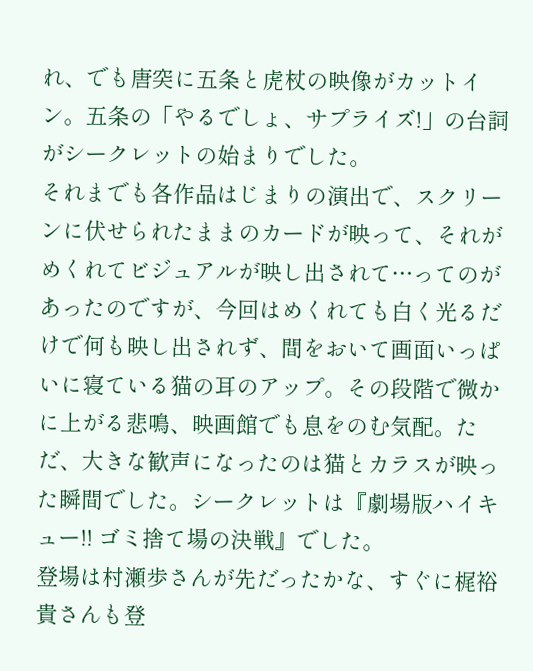れ、でも唐突に五条と虎杖の映像がカットイン。五条の「やるでしょ、サプライズ!」の台詞がシークレットの始まりでした。
それまでも各作品はじまりの演出で、スクリーンに伏せられたままのカードが映って、それがめくれてビジュアルが映し出されて…ってのがあったのですが、今回はめくれても白く光るだけで何も映し出されず、間をおいて画面いっぱいに寝ている猫の耳のアップ。その段階で微かに上がる悲鳴、映画館でも息をのむ気配。ただ、大きな歓声になったのは猫とカラスが映った瞬間でした。シークレットは『劇場版ハイキュー!! ゴミ捨て場の決戦』でした。
登場は村瀬歩さんが先だったかな、すぐに梶裕貴さんも登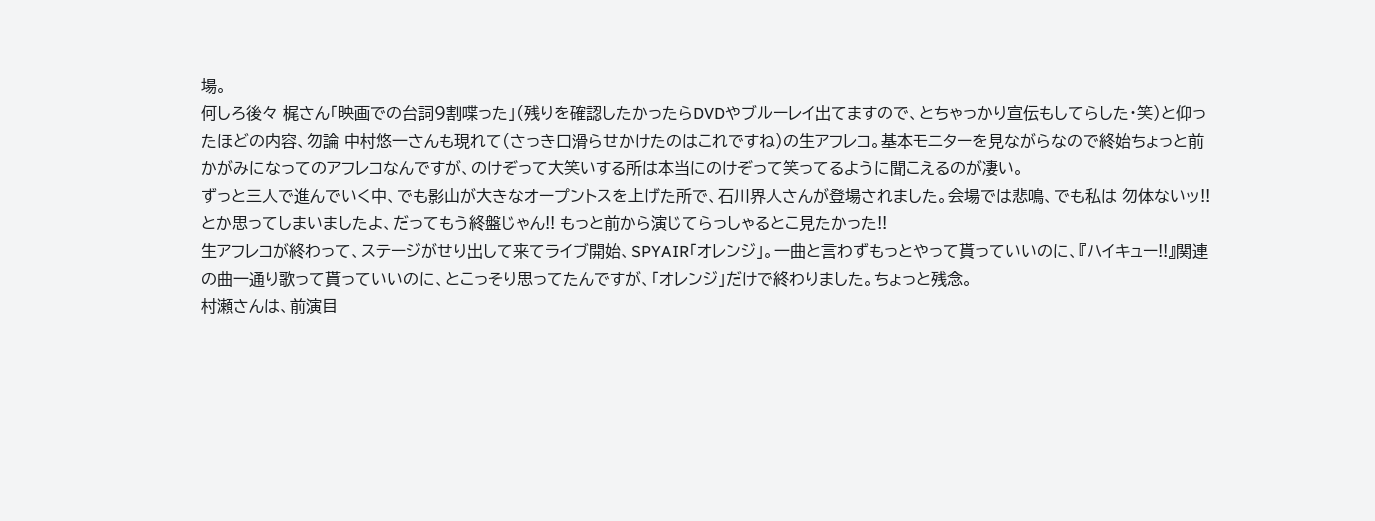場。
何しろ後々 梶さん「映画での台詞9割喋った」(残りを確認したかったらDVDやブルーレイ出てますので、とちゃっかり宣伝もしてらした・笑)と仰ったほどの内容、勿論 中村悠一さんも現れて(さっき口滑らせかけたのはこれですね)の生アフレコ。基本モニターを見ながらなので終始ちょっと前かがみになってのアフレコなんですが、のけぞって大笑いする所は本当にのけぞって笑ってるように聞こえるのが凄い。
ずっと三人で進んでいく中、でも影山が大きなオープントスを上げた所で、石川界人さんが登場されました。会場では悲鳴、でも私は 勿体ないッ!!とか思ってしまいましたよ、だってもう終盤じゃん!! もっと前から演じてらっしゃるとこ見たかった!!
生アフレコが終わって、ステージがせり出して来てライブ開始、SPYAIR「オレンジ」。一曲と言わずもっとやって貰っていいのに、『ハイキュー!!』関連の曲一通り歌って貰っていいのに、とこっそり思ってたんですが、「オレンジ」だけで終わりました。ちょっと残念。
村瀬さんは、前演目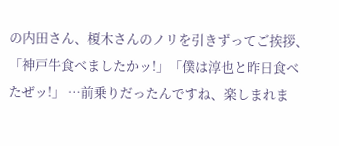の内田さん、榎木さんのノリを引きずってご挨拶、「神戸牛食べましたかッ!」「僕は淳也と昨日食べたぜッ!」 …前乗りだったんですね、楽しまれま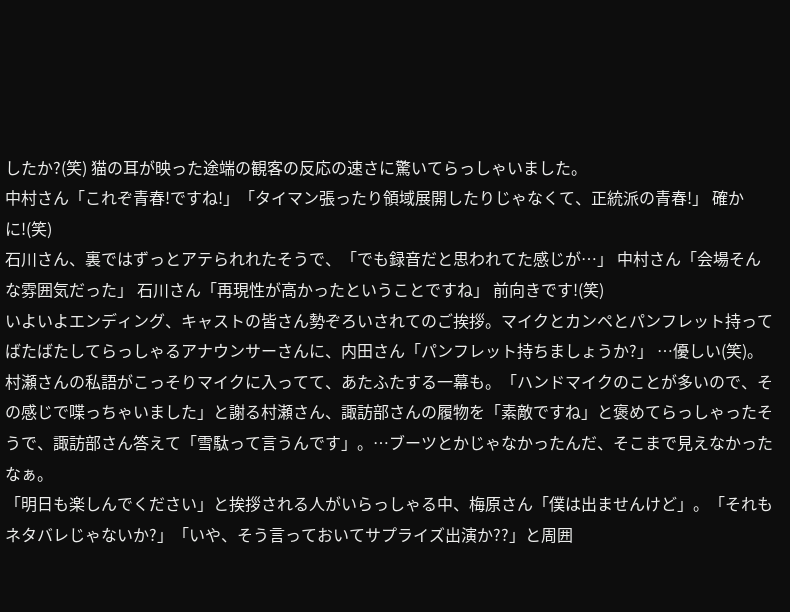したか?(笑) 猫の耳が映った途端の観客の反応の速さに驚いてらっしゃいました。
中村さん「これぞ青春!ですね!」「タイマン張ったり領域展開したりじゃなくて、正統派の青春!」 確かに!(笑)
石川さん、裏ではずっとアテられれたそうで、「でも録音だと思われてた感じが…」 中村さん「会場そんな雰囲気だった」 石川さん「再現性が高かったということですね」 前向きです!(笑)
いよいよエンディング、キャストの皆さん勢ぞろいされてのご挨拶。マイクとカンペとパンフレット持ってばたばたしてらっしゃるアナウンサーさんに、内田さん「パンフレット持ちましょうか?」 …優しい(笑)。
村瀬さんの私語がこっそりマイクに入ってて、あたふたする一幕も。「ハンドマイクのことが多いので、その感じで喋っちゃいました」と謝る村瀬さん、諏訪部さんの履物を「素敵ですね」と褒めてらっしゃったそうで、諏訪部さん答えて「雪駄って言うんです」。…ブーツとかじゃなかったんだ、そこまで見えなかったなぁ。
「明日も楽しんでください」と挨拶される人がいらっしゃる中、梅原さん「僕は出ませんけど」。「それもネタバレじゃないか?」「いや、そう言っておいてサプライズ出演か??」と周囲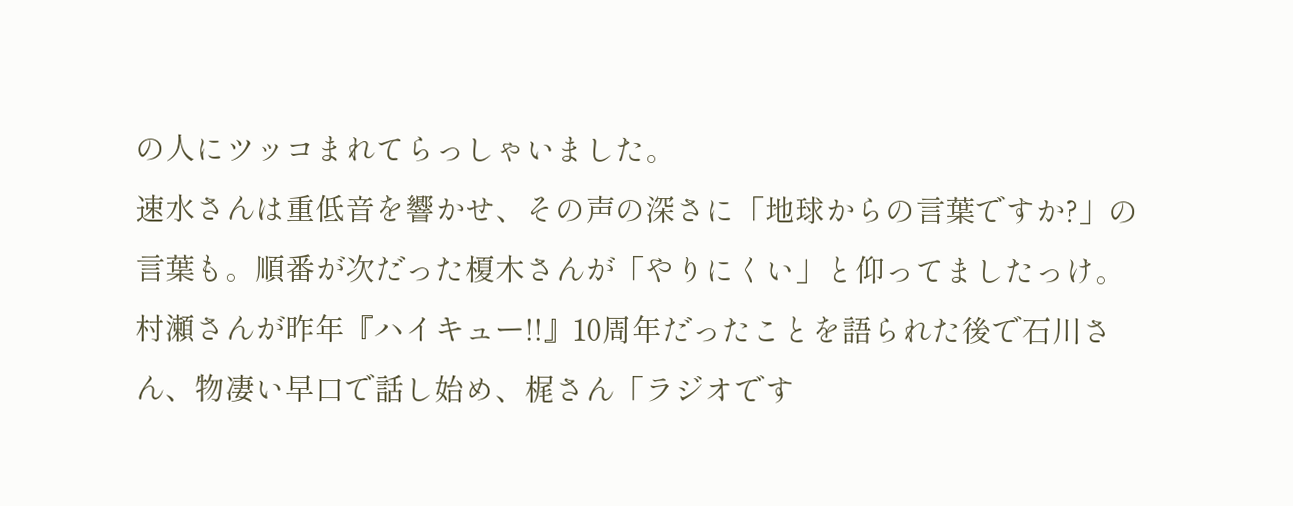の人にツッコまれてらっしゃいました。
速水さんは重低音を響かせ、その声の深さに「地球からの言葉ですか?」の言葉も。順番が次だった榎木さんが「やりにくい」と仰ってましたっけ。
村瀬さんが昨年『ハイキュー!!』10周年だったことを語られた後で石川さん、物凄い早口で話し始め、梶さん「ラジオです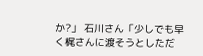か?」 石川さん「少しでも早く梶さんに渡そうとしただ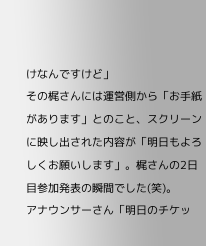けなんですけど」
その梶さんには運営側から「お手紙があります」とのこと、スクリーンに映し出された内容が「明日もよろしくお願いします」。梶さんの2日目参加発表の瞬間でした(笑)。
アナウンサーさん「明日のチケッ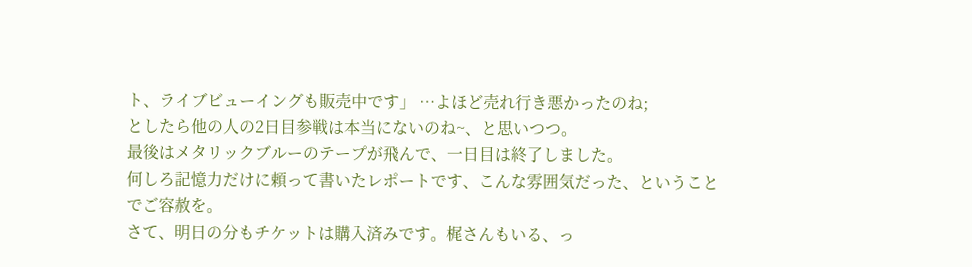ト、ライブビューイングも販売中です」 …よほど売れ行き悪かったのね;
としたら他の人の2日目参戦は本当にないのね~、と思いつつ。
最後はメタリックブルーのテープが飛んで、一日目は終了しました。
何しろ記憶力だけに頼って書いたレポートです、こんな雰囲気だった、ということでご容赦を。
さて、明日の分もチケットは購入済みです。梶さんもいる、っ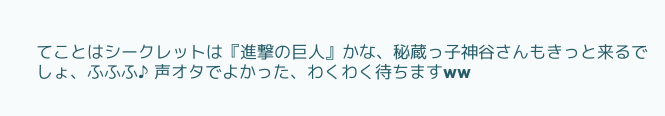てことはシークレットは『進撃の巨人』かな、秘蔵っ子神谷さんもきっと来るでしょ、ふふふ♪ 声オタでよかった、わくわく待ちますww